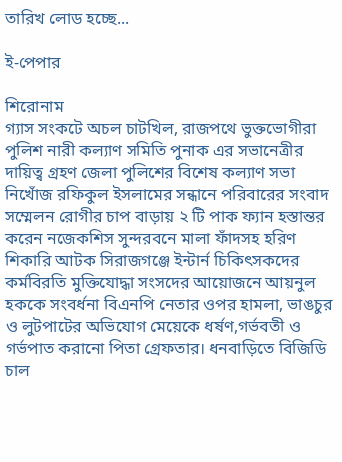তারিখ লোড হচ্ছে...

ই-পেপার

শিরোনাম
গ্যাস সংকটে অচল চাটখিল, রাজপথে ভুক্তভোগীরা পুলিশ নারী কল্যাণ সমিতি পুনাক এর সভানেত্রীর দায়িত্ব গ্রহণ জেলা পুলিশের বিশেষ কল্যাণ সভা নিখোঁজ রফিকুল ইসলামের সন্ধানে পরিবারের সংবাদ সম্মেলন রোগীর চাপ বাড়ায় ২ টি পাক ফ্যান হস্তান্তর করেন নজেকশিস সুন্দরবনে মালা ফাঁদসহ হরিণ শিকারি আটক সিরাজগঞ্জে ইন্টার্ন চিকিৎসকদের কর্মবিরতি মুক্তিযোদ্ধা সংসদের আয়োজনে আয়নুল হককে সংবর্ধনা বিএনপি নেতার ওপর হামলা, ভাঙচুর ও লুটপাটের অভিযোগ মেয়েকে ধর্ষণ,গর্ভবতী ও গর্ভপাত করানো পিতা গ্রেফতার। ধনবাড়িতে বিজিডি চাল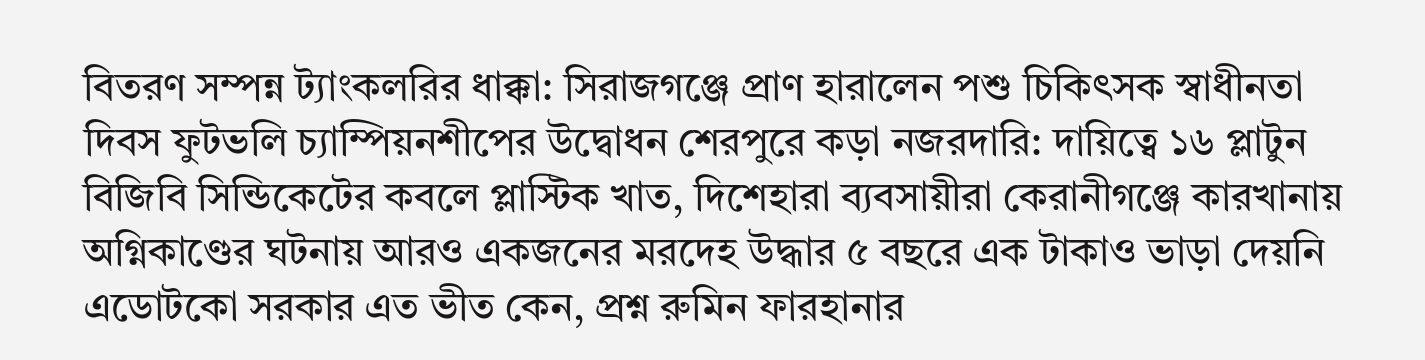বিতরণ সম্পন্ন ট্যাংকলরির ধাক্কা: সিরাজগঞ্জে প্রাণ হারালেন পশু চিকিৎসক স্বাধীনতা দিবস ফুটভলি চ্যাম্পিয়নশীপের উদ্বোধন শেরপুরে কড়া নজরদারি: দায়িত্বে ১৬ প্লাটুন বিজিবি সিন্ডিকেটের কবলে প্লাস্টিক খাত, দিশেহারা ব্যবসায়ীরা কেরানীগঞ্জে কারখানায় অগ্নিকাণ্ডের ঘটনায় আরও একজনের মরদেহ উদ্ধার ৫ বছরে এক টাকাও ভাড়া দেয়নি এডোটকো সরকার এত ভীত কেন, প্রশ্ন রুমিন ফারহানার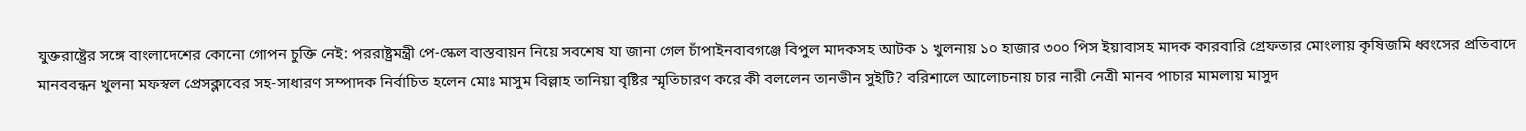যুক্তরাষ্ট্রের সঙ্গে বাংলাদেশের কোনো গোপন চুক্তি নেই: পররাষ্ট্রমন্ত্রী পে-স্কেল বাস্তবায়ন নিয়ে সবশেষ যা জানা গেল চাঁপাইনবাবগঞ্জে বিপুল মাদকসহ আটক ১ খুলনায় ১০ হাজার ৩০০ পিস ইয়াবাসহ মাদক কারবারি গ্রেফতার মোংলায় কৃষিজমি ধ্বংসের প্রতিবাদে মানববন্ধন খুলনা মফস্বল প্রেসক্লাবের সহ-সাধারণ সম্পাদক নির্বাচিত হলেন মোঃ মাসুম বিল্লাহ তানিয়া বৃষ্টির স্মৃতিচারণ করে কী বললেন তানভীন সুইটি? বরিশালে আলোচনায় চার নারী নেত্রী মানব পাচার মামলায় মাসুদ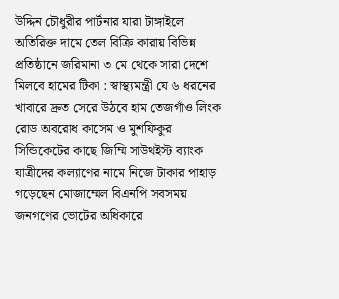উদ্দিন চৌধুরীর পার্টনার যারা টাঙ্গাইলে অতিরিক্ত দামে তেল বিক্রি কারায় বিভিন্ন প্রতিষ্ঠানে জরিমানা ৩ মে থেকে সারা দেশে মিলবে হামের টিকা : স্বাস্থ্যমন্ত্রী যে ৬ ধরনের খাবারে দ্রুত সেরে উঠবে হাম তেজগাঁও লিংক রোড অবরোধ কাসেম ও মুশফিকুর সিন্ডিকেটের কাছে জিম্মি সাউথইস্ট ব্যাংক যাত্রীদের কল্যাণের নামে নিজে টাকার পাহাড় গড়েছেন মোজাম্মেল বিএনপি সবসময় জনগণের ভোটের অধিকারে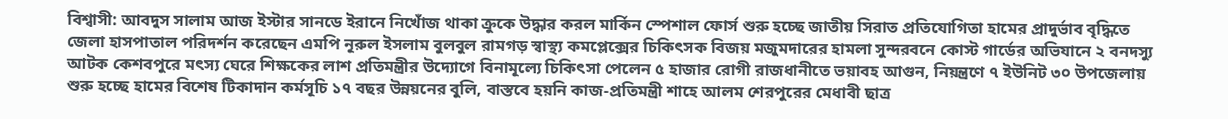বিশ্বাসী: আবদুস সালাম আজ ইস্টার সানডে ইরানে নিখোঁজ থাকা ক্রুকে উদ্ধার করল মার্কিন স্পেশাল ফোর্স শুরু হচ্ছে জাতীয় সিরাত প্রতিযোগিতা হামের প্রাদুর্ভাব বৃদ্ধিতে জেলা হাসপাতাল পরিদর্শন করেছেন এমপি নূরুল ইসলাম বুলবুল রামগড় স্বাস্থ্য কমপ্লেক্সের চিকিৎসক বিজয় মজুমদারের হামলা সুন্দরবনে কোস্ট গার্ডের অভিযানে ২ বনদস্যু আটক কেশবপুরে মৎস্য ঘেরে শিক্ষকের লাশ প্রতিমন্ত্রীর উদ্যোগে বিনামূল্যে চিকিৎসা পেলেন ৫ হাজার রোগী রাজধানীতে ভয়াবহ আগুন, নিয়ন্ত্রণে ৭ ইউনিট ৩০ উপজেলায় শুরু হচ্ছে হামের বিশেষ টিকাদান কর্মসূচি ১৭ বছর উন্নয়নের বুলি, বাস্তবে হয়নি কাজ-প্রতিমন্ত্রী শাহে আলম শেরপুরের মেধাবী ছাত্র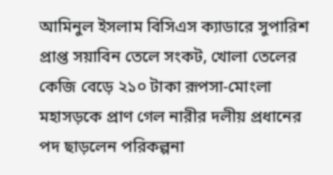আমিনুল ইসলাম বিসিএস ক্যাডারে সুপারিশ প্রাপ্ত সয়াবিন তেলে সংকট, খোলা তেলের কেজি বেড়ে ২১০ টাকা রূপসা-মোংলা মহাসড়কে প্রাণ গেল নারীর দলীয় প্রধানের পদ ছাড়লেন পরিকল্পনা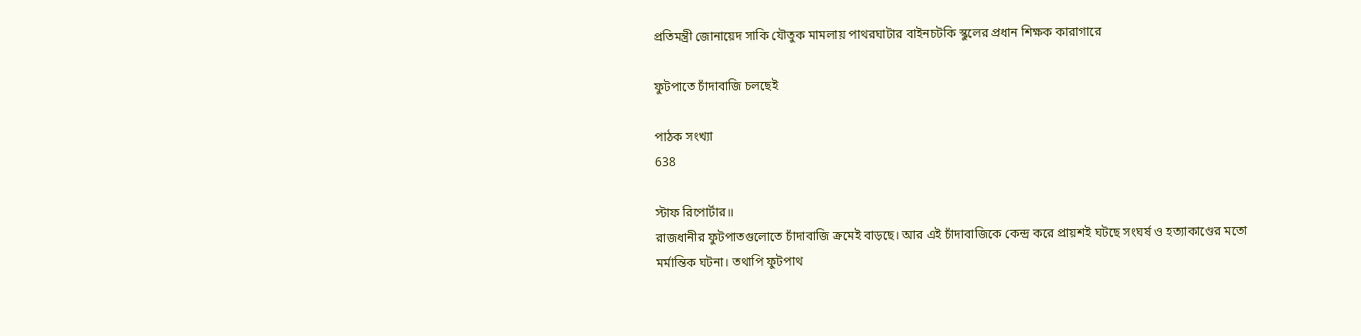প্রতিমন্ত্রী জোনায়েদ সাকি যৌতুক মামলায় পাথরঘাটার বাইনচটকি স্কুলের প্রধান শিক্ষক কারাগারে

ফুটপাতে চাঁদাবাজি চলছেই

পাঠক সংখ্যা
638

স্টাফ রিপোর্টার॥
রাজধানীর ফুটপাতগুলোতে চাঁদাবাজি ক্রমেই বাড়ছে। আর এই চাঁদাবাজিকে কেন্দ্র করে প্রায়শই ঘটছে সংঘর্ষ ও হত্যাকাণ্ডের মতো মর্মান্তিক ঘটনা। তথাপি ফুটপাথ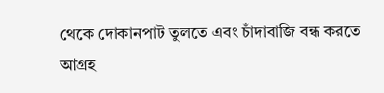থেকে দোকানপাট তুলতে এবং চাঁদাবাজি বন্ধ করতে আগ্রহ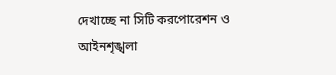দেখাচ্ছে না সিটি করপোরেশন ও আইনশৃঙ্খলা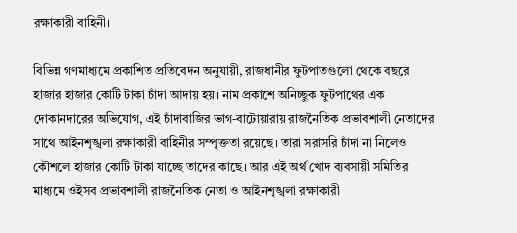রক্ষাকারী বাহিনী।

বিভিন্ন গণমাধ্যমে প্রকাশিত প্রতিবেদন অনুযায়ী, রাজধানীর ফুটপাতগুলো থেকে বছরে হাজার হাজার কোটি টাকা চাঁদা আদায় হয়। নাম প্রকাশে অনিচ্ছুক ফুটপাথের এক দোকানদারের অভিযোগ, এই চাঁদাবাজির ভাগ-বাটোয়ারায় রাজনৈতিক প্রভাবশালী নেতাদের সাথে আইনশৃঙ্খলা রক্ষাকারী বাহিনীর সম্পৃক্ততা রয়েছে। তারা সরাসরি চাঁদা না নিলেও কৌশলে হাজার কোটি টাকা যাচ্ছে তাদের কাছে। আর এই অর্থ খোদ ব্যবসায়ী সমিতির মাধ্যমে ওইসব প্রভাবশালী রাজনৈতিক নেতা ও আইনশৃঙ্খলা রক্ষাকারী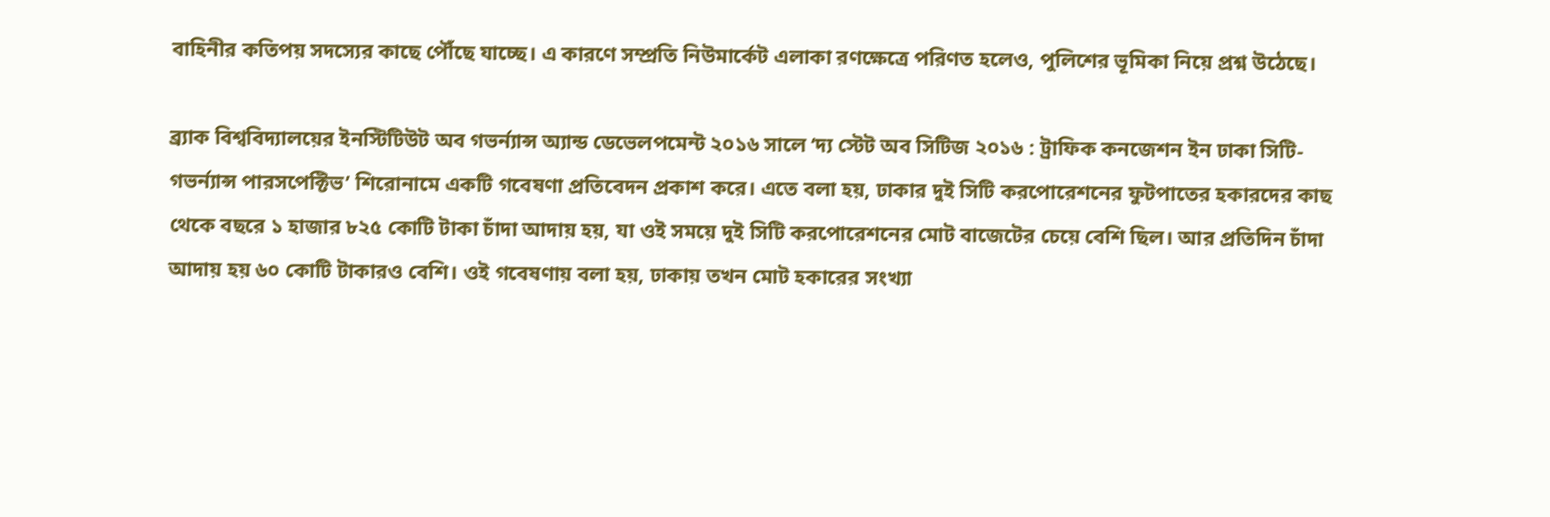বাহিনীর কতিপয় সদস্যের কাছে পৌঁছে যাচ্ছে। এ কারণে সম্প্রতি নিউমার্কেট এলাকা রণক্ষেত্রে পরিণত হলেও, পুলিশের ভূমিকা নিয়ে প্রশ্ন উঠেছে।

ব্র্যাক বিশ্ববিদ্যালয়ের ইনস্টিটিউট অব গভর্ন্যান্স অ্যান্ড ডেভেলপমেন্ট ২০১৬ সালে ‘দ্য স্টেট অব সিটিজ ২০১৬ : ট্রাফিক কনজেশন ইন ঢাকা সিটি-গভর্ন্যান্স পারসপেক্টিভ’ শিরোনামে একটি গবেষণা প্রতিবেদন প্রকাশ করে। এতে বলা হয়, ঢাকার দুই সিটি করপোরেশনের ফুটপাতের হকারদের কাছ থেকে বছরে ১ হাজার ৮২৫ কোটি টাকা চাঁদা আদায় হয়, যা ওই সময়ে দুই সিটি করপোরেশনের মোট বাজেটের চেয়ে বেশি ছিল। আর প্রতিদিন চাঁদা আদায় হয় ৬০ কোটি টাকারও বেশি। ওই গবেষণায় বলা হয়, ঢাকায় তখন মোট হকারের সংখ্যা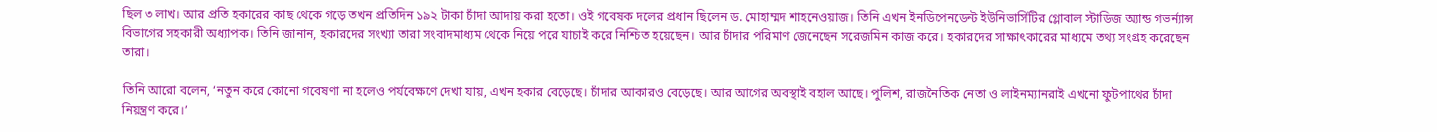ছিল ৩ লাখ। আর প্রতি হকারের কাছ থেকে গড়ে তখন প্রতিদিন ১৯২ টাকা চাঁদা আদায় করা হতো। ওই গবেষক দলের প্রধান ছিলেন ড. মোহাম্মদ শাহনেওয়াজ। তিনি এখন ইনডিপেনডেন্ট ইউনিভার্সিটির গ্লোবাল স্টাডিজ অ্যান্ড গভর্ন্যান্স বিভাগের সহকারী অধ্যাপক। তিনি জানান, হকারদের সংখ্যা তারা সংবাদমাধ্যম থেকে নিয়ে পরে যাচাই করে নিশ্চিত হয়েছেন। আর চাঁদার পরিমাণ জেনেছেন সরেজমিন কাজ করে। হকারদের সাক্ষাৎকারের মাধ্যমে তথ্য সংগ্রহ করেছেন তারা।

তিনি আরো বলেন, ‘নতুন করে কোনো গবেষণা না হলেও পর্যবেক্ষণে দেখা যায়, এখন হকার বেড়েছে। চাঁদার আকারও বেড়েছে। আর আগের অবস্থাই বহাল আছে। পুলিশ, রাজনৈতিক নেতা ও লাইনম্যানরাই এখনো ফুটপাথের চাঁদা নিয়ন্ত্রণ করে।’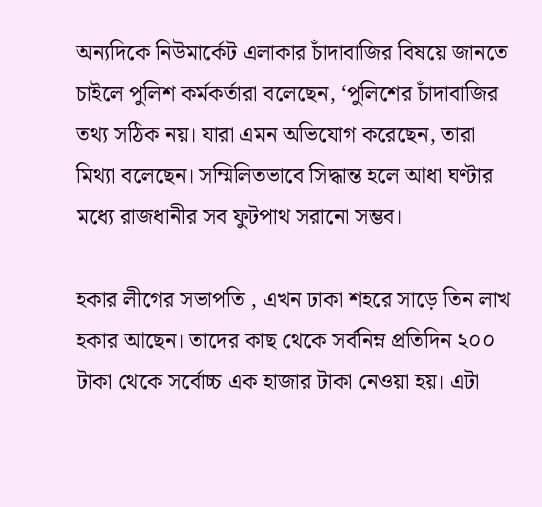অন্যদিকে নিউমার্কেট এলাকার চাঁদাবাজির বিষয়ে জানতে চাইলে পুলিশ কর্মকর্তারা বলেছেন, ‘পুলিশের চাঁদাবাজির তথ্য সঠিক নয়। যারা এমন অভিযোগ করেছেন, তারা মিথ্যা বলেছেন। সম্মিলিতভাবে সিদ্ধান্ত হলে আধা ঘণ্টার মধ্যে রাজধানীর সব ফুটপাথ সরানো সম্ভব।

হকার লীগের সভাপতি , এখন ঢাকা শহরে সাড়ে তিন লাখ হকার আছেন। তাদের কাছ থেকে সর্বনিম্ন প্রতিদিন ২০০ টাকা থেকে সর্বোচ্চ এক হাজার টাকা নেওয়া হয়। এটা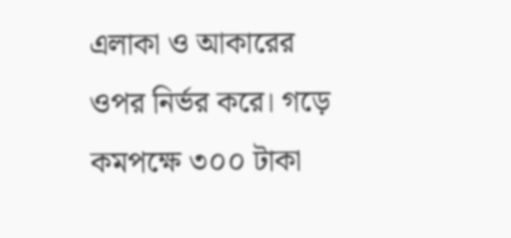এলাকা ও আকারের ওপর নির্ভর করে। গড়ে কমপক্ষে ৩০০ টাকা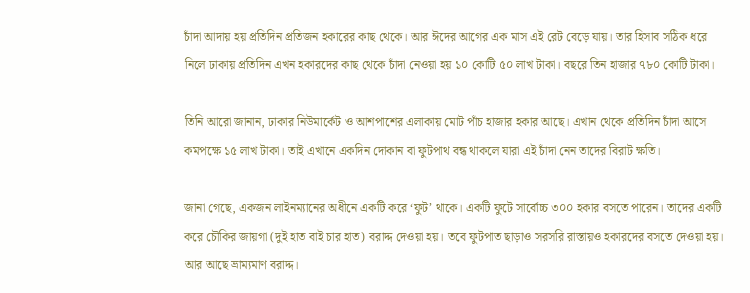চাঁদা আদায় হয় প্রতিদিন প্রতিজন হকারের কাছ থেকে। আর ঈদের আগের এক মাস এই রেট বেড়ে যায়। তার হিসাব সঠিক ধরে নিলে ঢাকায় প্রতিদিন এখন হকারদের কাছ থেকে চাঁদা নেওয়া হয় ১০ কোটি ৫০ লাখ টাকা। বছরে তিন হাজার ৭৮০ কোটি টাকা।

তিনি আরো জানান, ঢাকার নিউমার্কেট ও আশপাশের এলাকায় মোট পাঁচ হাজার হকার আছে। এখান থেকে প্রতিদিন চাঁদা আসে কমপক্ষে ১৫ লাখ টাকা। তাই এখানে একদিন দোকান বা ফুটপাথ বন্ধ থাকলে যারা এই চাঁদা নেন তাদের বিরাট ক্ষতি।

জানা গেছে, একজন লাইনম্যানের অধীনে একটি করে ‘ফুট’ থাকে। একটি ফুটে সার্বোচ্চ ৩০০ হকার বসতে পারেন। তাদের একটি করে চৌকির জায়গা (দুই হাত বাই চার হাত) বরাদ্দ দেওয়া হয়। তবে ফুটপাত ছাড়াও সরসরি রাস্তায়ও হকারদের বসতে দেওয়া হয়। আর আছে ভ্রাম্যমাণ বরাদ্দ।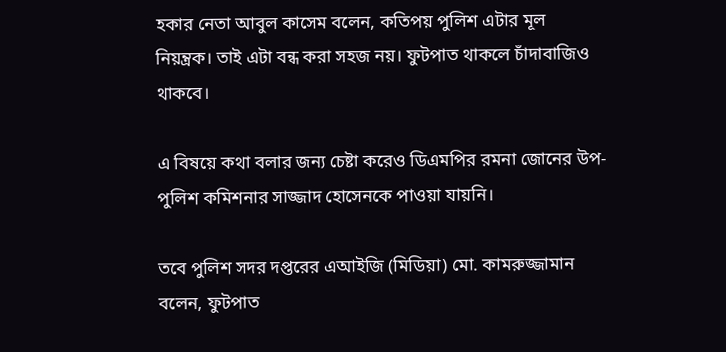হকার নেতা আবুল কাসেম বলেন, কতিপয় পুলিশ এটার মূল নিয়ন্ত্রক। তাই এটা বন্ধ করা সহজ নয়। ফুটপাত থাকলে চাঁদাবাজিও থাকবে।

এ বিষয়ে কথা বলার জন্য চেষ্টা করেও ডিএমপির রমনা জোনের উপ-পুলিশ কমিশনার সাজ্জাদ হোসেনকে পাওয়া যায়নি।

তবে পুলিশ সদর দপ্তরের এআইজি (মিডিয়া) মো. কামরুজ্জামান বলেন, ফুটপাত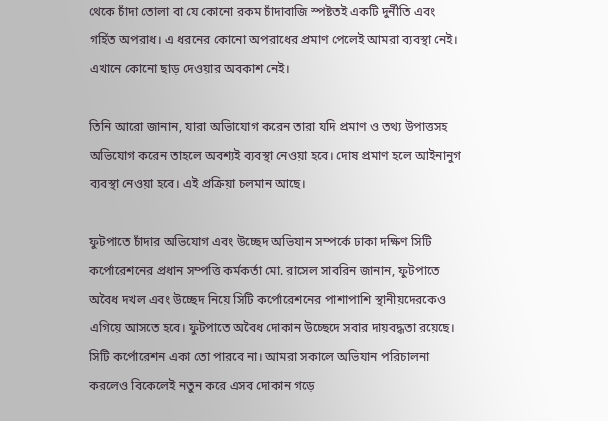থেকে চাঁদা তোলা বা যে কোনো রকম চাঁদাবাজি স্পষ্টতই একটি দুর্নীতি এবং গর্হিত অপরাধ। এ ধরনের কোনো অপরাধের প্রমাণ পেলেই আমরা ব্যবস্থা নেই। এখানে কোনো ছাড় দেওয়ার অবকাশ নেই।

তিনি আরো জানান, যারা অভিাযোগ করেন তারা যদি প্রমাণ ও তথ্য উপাত্তসহ অভিযোগ করেন তাহলে অবশ্যই ব্যবস্থা নেওয়া হবে। দোষ প্রমাণ হলে আইনানুগ ব্যবস্থা নেওয়া হবে। এই প্রক্রিয়া চলমান আছে।

ফুটপাতে চাঁদার অভিযোগ এবং উচ্ছেদ অভিযান সম্পর্কে ঢাকা দক্ষিণ সিটি কর্পোরেশনের প্রধান সম্পত্তি কর্মকর্তা মো. রাসেল সাবরিন জানান, ফুটপাতে অবৈধ দখল এবং উচ্ছেদ নিয়ে সিটি কর্পোরেশনের পাশাপাশি স্থানীয়দেরকেও এগিয়ে আসতে হবে। ফুটপাতে অবৈধ দোকান উচ্ছেদে সবার দায়বদ্ধতা রয়েছে। সিটি কর্পোরেশন একা তো পারবে না। আমরা সকালে অভিযান পরিচালনা করলেও বিকেলেই নতুন করে এসব দোকান গড়ে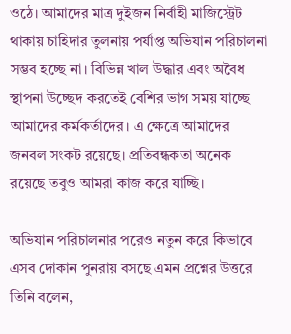ওঠে। আমাদের মাত্র দুইজন নির্বাহী মাজিস্ট্রেট থাকায় চাহিদার তুলনায় পর্যাপ্ত অভিযান পরিচালনা সম্ভব হচ্ছে না। বিভিন্ন খাল উদ্ধার এবং অবৈধ স্থাপনা উচ্ছেদ করতেই বেশির ভাগ সময় যাচ্ছে আমাদের কর্মকর্তাদের। এ ক্ষেত্রে আমাদের জনবল সংকট রয়েছে। প্রতিবন্ধকতা অনেক রয়েছে তবুও আমরা কাজ করে যাচ্ছি।

অভিযান পরিচালনার পরেও নতুন করে কিভাবে এসব দোকান পুনরায় বসছে এমন প্রশ্নের উত্তরে তিনি বলেন,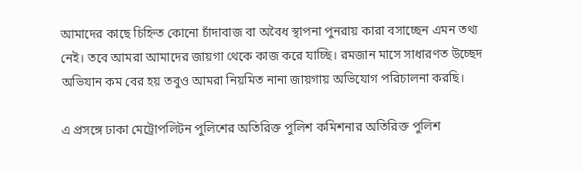আমাদের কাছে চিহ্নিত কোনো চাঁদাবাজ বা অবৈধ স্থাপনা পুনরায় কারা বসাচ্ছেন এমন তথ্য নেই। তবে আমরা আমাদের জায়গা থেকে কাজ করে যাচ্ছি। রমজান মাসে সাধারণত উচ্ছেদ অভিযান কম বের হয় তবুও আমরা নিয়মিত নানা জায়গায় অভিযোগ পরিচালনা করছি।

এ প্রসঙ্গে ঢাকা মেট্রোপলিটন পুলিশের অতিরিক্ত পুলিশ কমিশনার অতিরিক্ত পুলিশ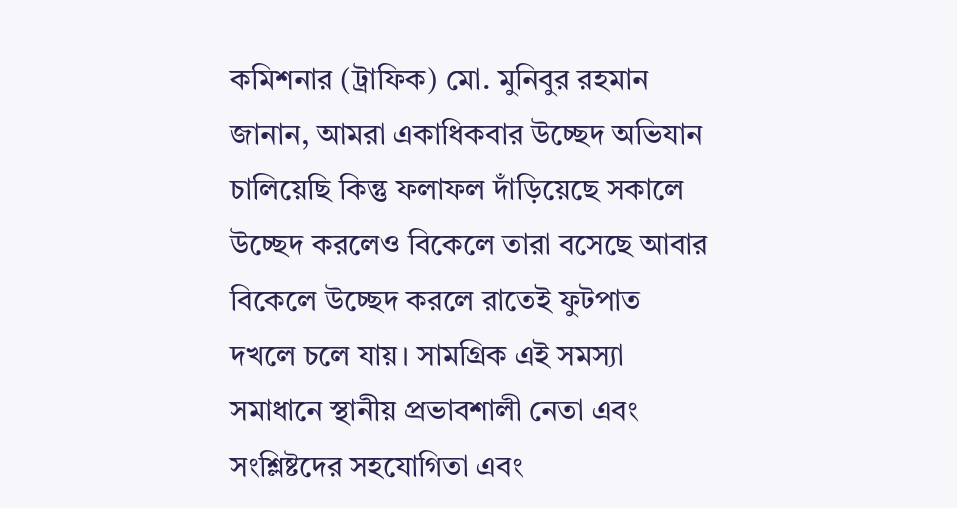কমিশনার (ট্রাফিক) মো. মুনিবুর রহমান জানান, আমরা একাধিকবার উচ্ছেদ অভিযান চালিয়েছি কিন্তু ফলাফল দাঁড়িয়েছে সকালে উচ্ছেদ করলেও বিকেলে তারা বসেছে আবার বিকেলে উচ্ছেদ করলে রাতেই ফুটপাত দখলে চলে যায়। সামগ্রিক এই সমস্যা সমাধানে স্থানীয় প্রভাবশালী নেতা এবং সংশ্লিষ্টদের সহযোগিতা এবং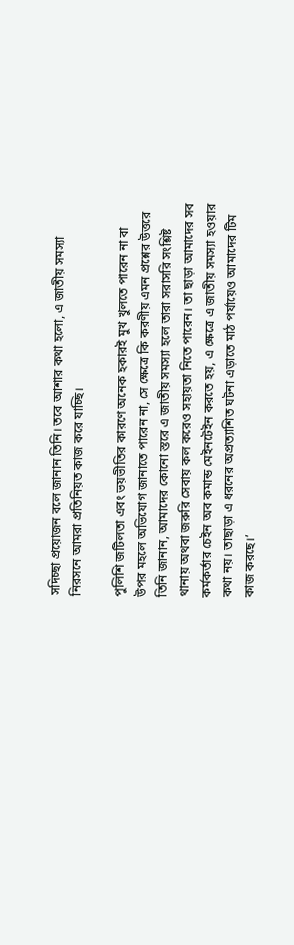সদিচ্ছা প্রয়োজন বলে জানান তিনি। তবে আশার কথা হলো, এ জাতীয় সমস্যা নিরসনে আমরা প্রতিনিয়ত কাজ করে যাচ্ছি।

পুলিশি জটিলতা এবং ভয়ভীতির কারণে অনেক হকারই মুখ খুলতে পারেন না বা উপর মহলে অভিযোগ জানাতে পারেন না, সে ক্ষেত্রে কি করণীয় এমন প্রশ্নের উত্তরে তিনি জানান, আমাদের কোনো স্তরে এ জাতীয় সমস্যা হলে তারা সরাসরি সংশ্লিষ্ট থানায় অথবা জরুরি সেবায় কল করেও সহায়তা নিতে পারেন। তা ছাড়া আমাদের সব কর্মকর্তার চেইন অব কমান্ড মেইনটেইন করতে হয়, এ ক্ষেত্রে এ জাতীয় সমস্যা হওয়ার কথা নয়। তাছাড়া এ ধরনের অপ্রত্যাশিত ঘটনা এড়াতে মাঠ পর্যায়েও আমাদের টিম কাজ করছে।’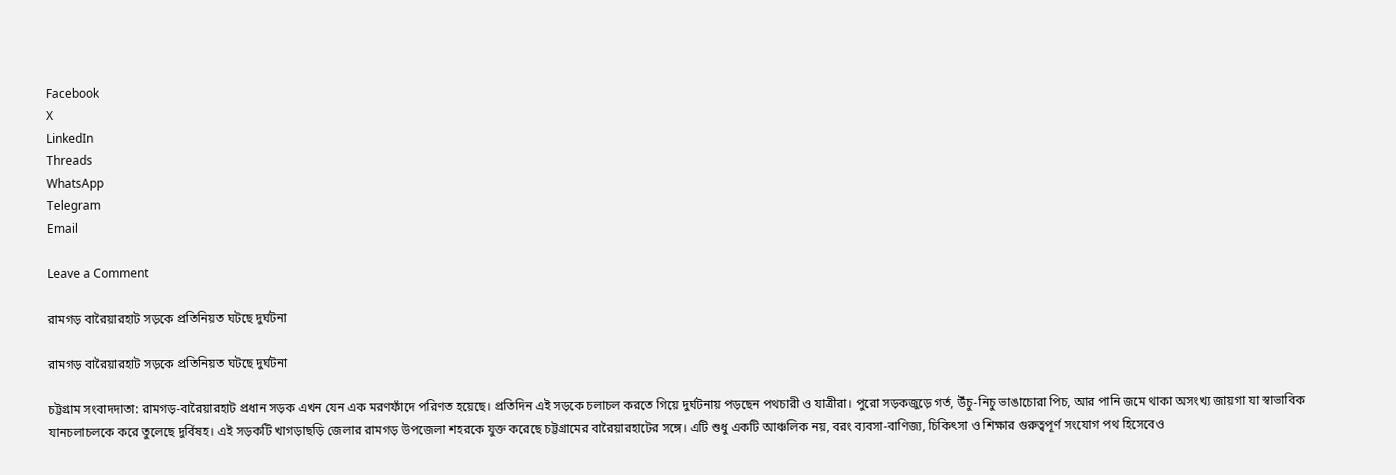Facebook
X
LinkedIn
Threads
WhatsApp
Telegram
Email

Leave a Comment

রামগড় বারৈয়ারহাট সড়কে প্রতিনিয়ত ঘটছে দুর্ঘটনা

রামগড় বারৈয়ারহাট সড়কে প্রতিনিয়ত ঘটছে দুর্ঘটনা

চট্টগ্রাম সংবাদদাতা: রামগড়-বারৈয়ারহাট প্রধান সড়ক এখন যেন এক মরণফাঁদে পরিণত হয়েছে। প্রতিদিন এই সড়কে চলাচল করতে গিয়ে দুর্ঘটনায় পড়ছেন পথচারী ও যাত্রীরা। পুরো সড়কজুড়ে গর্ত, উঁচু-নিচু ভাঙাচোরা পিচ, আর পানি জমে থাকা অসংখ্য জায়গা যা স্বাভাবিক যানচলাচলকে করে তুলেছে দুর্বিষহ। এই সড়কটি খাগড়াছড়ি জেলার রামগড় উপজেলা শহরকে যুক্ত করেছে চট্টগ্রামের বারৈয়ারহাটের সঙ্গে। এটি শুধু একটি আঞ্চলিক নয়, বরং ব্যবসা-বাণিজ্য, চিকিৎসা ও শিক্ষার গুরুত্বপূর্ণ সংযোগ পথ হিসেবেও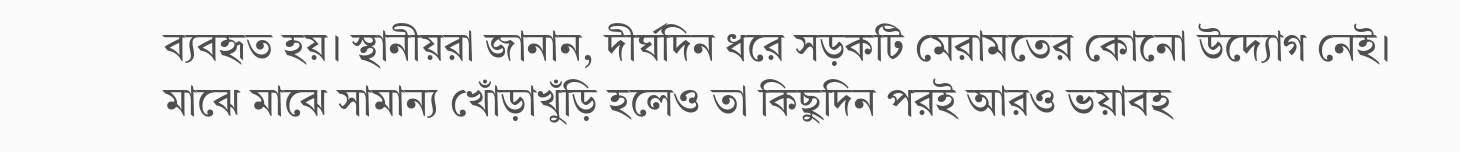ব্যবহৃত হয়। স্থানীয়রা জানান, দীর্ঘদিন ধরে সড়কটি মেরামতের কোনো উদ্যোগ নেই। মাঝে মাঝে সামান্য খোঁড়াখুঁড়ি হলেও তা কিছুদিন পরই আরও ভয়াবহ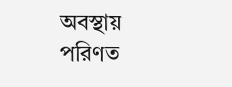অবস্থায় পরিণত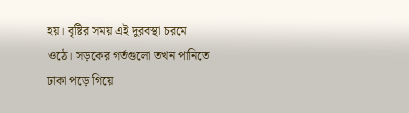হয়। বৃষ্টির সময় এই দুরবস্থা চরমে ওঠে। সড়কের গর্তগুলো তখন পানিতে ঢাকা পড়ে গিয়ে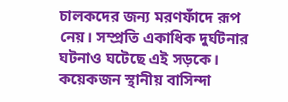চালকদের জন্য মরণফাঁদে রূপ নেয়। সম্প্রতি একাধিক দুর্ঘটনার ঘটনাও ঘটেছে এই সড়কে। কয়েকজন স্থানীয় বাসিন্দা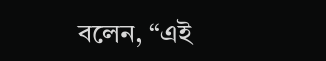বলেন, “এই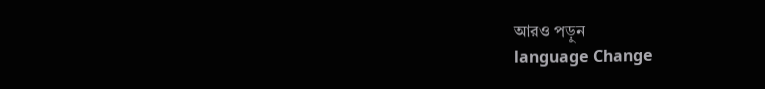আরও পড়ুন
language Change